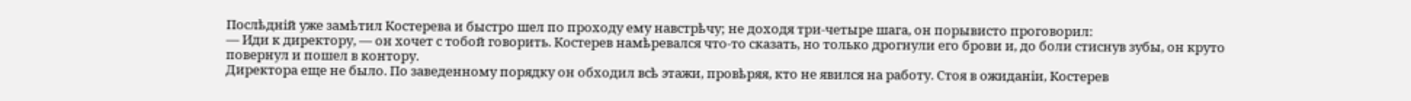Послѣдній уже замѣтил Костерева и быстро шел по проходу ему навстрѣчу; не доходя три-четыре шага, он порывисто проговорил:
— Иди к директору, — он хочет с тобой говорить. Костерев намѣревался что-то сказать, но только дрогнули его брови и, до боли стиснув зубы, он круто повернул и пошел в контору.
Директора еще не было. По заведенному порядку он обходил всѣ этажи, провѣряя, кто не явился на работу. Стоя в ожиданіи, Костерев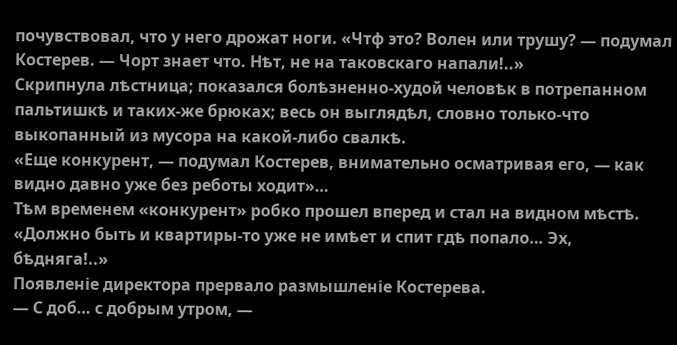почувствовал, что у него дрожат ноги. «Чтф это? Волен или трушу? — подумал Костерев. — Чорт знает что. Нѣт, не на таковскаго напали!..»
Скрипнула лѣстница; показался болѣзненно-худой человѣк в потрепанном пальтишкѣ и таких-же брюках; весь он выглядѣл, словно только-что выкопанный из мусора на какой-либо свалкѣ.
«Еще конкурент, — подумал Костерев, внимательно осматривая его, — как видно давно уже без реботы ходит»…
Тѣм временем «конкурент» робко прошел вперед и стал на видном мѣстѣ.
«Должно быть и квартиры-то уже не имѣет и спит гдѣ попало… Эх, бѣдняга!..»
Появленіе директора прервало размышленіе Костерева.
— С доб… с добрым утром, —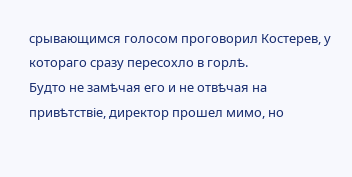срывающимся голосом проговорил Костерев, у котораго сразу пересохло в горлѣ.
Будто не замѣчая его и не отвѣчая на привѣтствіе, директор прошел мимо, но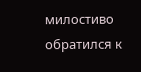милостиво обратился к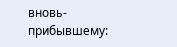вновь-прибывшему: